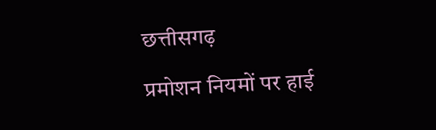छत्तीसगढ़

प्रमोशन नियमों पर हाई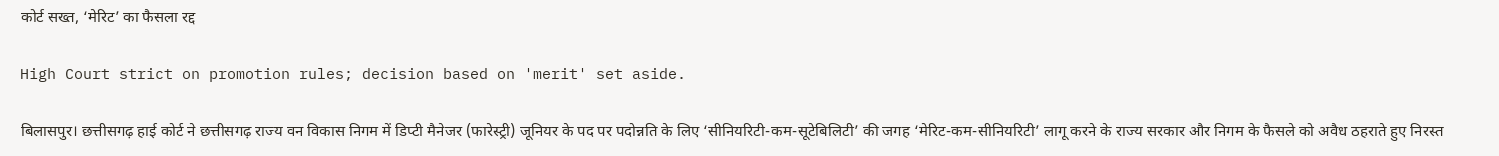कोर्ट सख्त, ‘मेरिट’ का फैसला रद्द

High Court strict on promotion rules; decision based on 'merit' set aside.

बिलासपुर। छत्तीसगढ़ हाई कोर्ट ने छत्तीसगढ़ राज्य वन विकास निगम में डिप्टी मैनेजर (फारेस्ट्री) जूनियर के पद पर पदोन्नति के लिए ‘सीनियरिटी-कम-सूटेबिलिटी’ की जगह ‘मेरिट-कम-सीनियरिटी’ लागू करने के राज्य सरकार और निगम के फैसले को अवैध ठहराते हुए निरस्त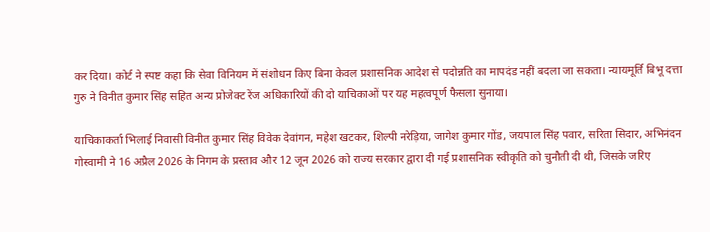कर दिया। कोर्ट ने स्पष्ट कहा कि सेवा विनियम में संशोधन किए बिना केवल प्रशासनिक आदेश से पदोन्नति का मापदंड नहीं बदला जा सकता। न्यायमूर्ति बिभू दत्ता गुरु ने विनीत कुमार सिंह सहित अन्य प्रोजेक्ट रेंज अधिकारियों की दो याचिकाओं पर यह महत्वपूर्ण फैसला सुनाया।

याचिकाकर्ता भिलाई निवासी विनीत कुमार सिंह विवेक देवांगन, महेश खटकर, शिल्पी नरेड़िया, जागेश कुमार गोंड, जयपाल सिंह पवार, सरिता सिदार, अभिनंदन गोस्वामी ने 16 अप्रैल 2026 के निगम के प्रस्ताव और 12 जून 2026 को राज्य सरकार द्वारा दी गई प्रशासनिक स्वीकृति को चुनौती दी थी, जिसके जरिए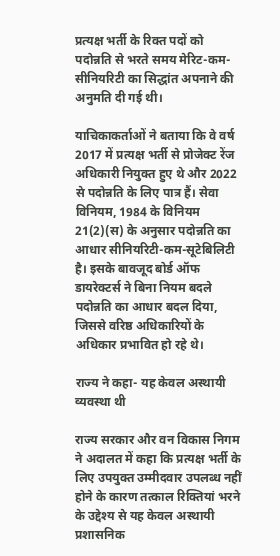प्रत्यक्ष भर्ती के रिक्त पदों को पदोन्नति से भरते समय मेरिट-कम-सीनियरिटी का सिद्धांत अपनाने की अनुमति दी गई थी।

याचिकाकर्ताओं ने बताया कि वे वर्ष 2017 में प्रत्यक्ष भर्ती से प्रोजेक्ट रेंज अधिकारी नियुक्त हुए थे और 2022 से पदोन्नति के लिए पात्र हैं। सेवा विनियम, 1984 के विनियम 21(2)(स) के अनुसार पदोन्नति का आधार सीनियरिटी-कम-सूटेबिलिटी है। इसके बावजूद बोर्ड ऑफ डायरेक्टर्स ने बिना नियम बदले पदोन्नति का आधार बदल दिया, जिससे वरिष्ठ अधिकारियों के अधिकार प्रभावित हो रहे थे।

राज्य ने कहा- यह केवल अस्थायी व्यवस्था थी

राज्य सरकार और वन विकास निगम ने अदालत में कहा कि प्रत्यक्ष भर्ती के लिए उपयुक्त उम्मीदवार उपलब्ध नहीं होने के कारण तत्काल रिक्तियां भरने के उद्देश्य से यह केवल अस्थायी प्रशासनिक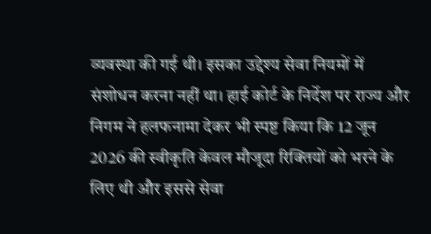व्यवस्था की गई थी। इसका उद्देश्य सेवा नियमों में संशोधन करना नहीं था। हाई कोर्ट के निर्देश पर राज्य और निगम ने हलफनामा देकर भी स्पष्ट किया कि 12 जून 2026 की स्वीकृति केवल मौजूदा रिक्तियों को भरने के लिए थी और इससे सेवा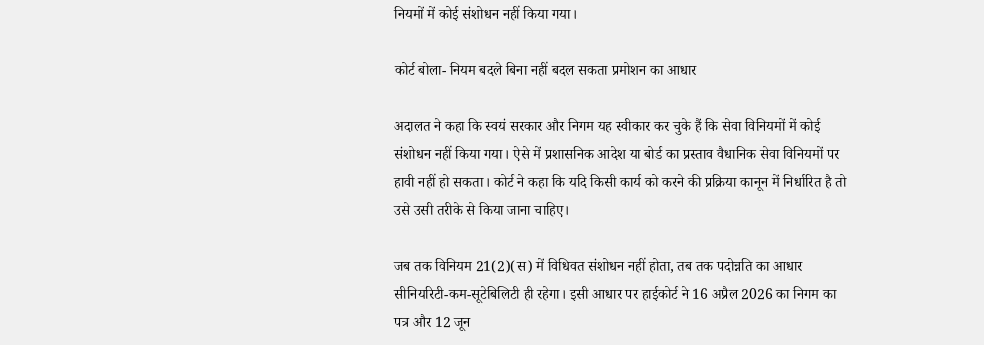नियमों में कोई संशोधन नहीं किया गया।

कोर्ट बोला- नियम बदले बिना नहीं बदल सकता प्रमोशन का आधार

अदालत ने कहा कि स्वयं सरकार और निगम यह स्वीकार कर चुके हैं कि सेवा विनियमों में कोई संशोधन नहीं किया गया। ऐसे में प्रशासनिक आदेश या बोर्ड का प्रस्ताव वैधानिक सेवा विनियमों पर हावी नहीं हो सकता। कोर्ट ने कहा कि यदि किसी कार्य को करने की प्रक्रिया कानून में निर्धारित है तो उसे उसी तरीके से किया जाना चाहिए।

जब तक विनियम 21(2)(स) में विधिवत संशोधन नहीं होता, तब तक पदोन्नति का आधार सीनियरिटी-कम-सूटेबिलिटी ही रहेगा। इसी आधार पर हाईकोर्ट ने 16 अप्रैल 2026 का निगम का पत्र और 12 जून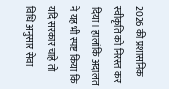2026 की प्रशासनिक स्वीकृति को निरस्त कर दिया। हालांकि अदालत ने यह भी स्पष्ट किया कि यदि सरकार चाहे तो विधि अनुसार सेवा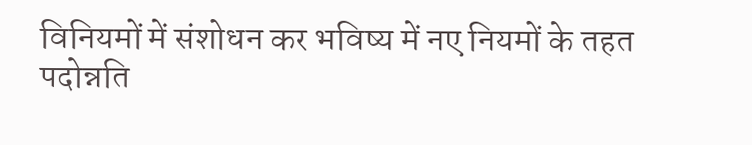विनियमों में संशोधन कर भविष्य में नए नियमों के तहत पदोन्नति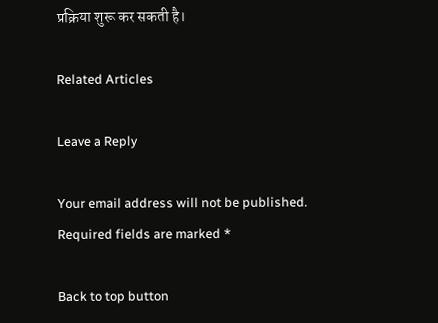प्रक्रिया शुरू कर सकती है।

Related Articles

Leave a Reply

Your email address will not be published. Required fields are marked *

Back to top button